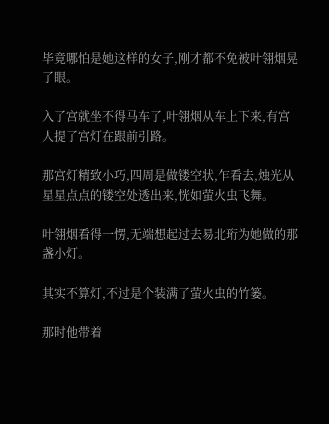毕竟哪怕是她这样的女子,刚才都不免被叶翎烟晃了眼。

入了宫就坐不得马车了,叶翎烟从车上下来,有宫人提了宫灯在跟前引路。

那宫灯精致小巧,四周是做镂空状,乍看去,烛光从星星点点的镂空处透出来,恍如萤火虫飞舞。

叶翎烟看得一愣,无端想起过去易北珩为她做的那盏小灯。

其实不算灯,不过是个装满了萤火虫的竹篓。

那时他带着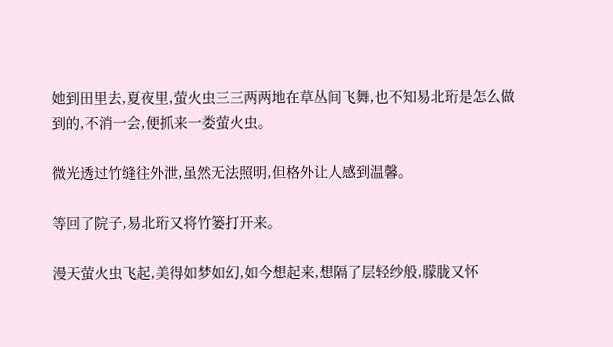她到田里去,夏夜里,萤火虫三三两两地在草丛间飞舞,也不知易北珩是怎么做到的,不消一会,便抓来一娄萤火虫。

微光透过竹缝往外泄,虽然无法照明,但格外让人感到温馨。

等回了院子,易北珩又将竹篓打开来。

漫天萤火虫飞起,美得如梦如幻,如今想起来,想隔了层轻纱般,朦胧又怀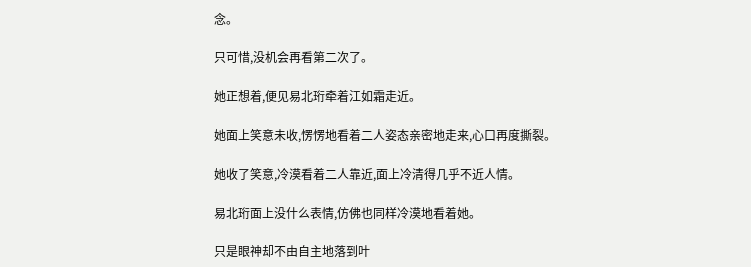念。

只可惜,没机会再看第二次了。

她正想着,便见易北珩牵着江如霜走近。

她面上笑意未收,愣愣地看着二人姿态亲密地走来,心口再度撕裂。

她收了笑意,冷漠看着二人靠近,面上冷清得几乎不近人情。

易北珩面上没什么表情,仿佛也同样冷漠地看着她。

只是眼神却不由自主地落到叶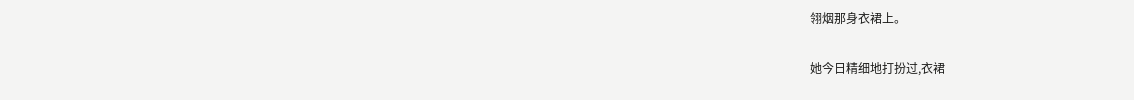翎烟那身衣裙上。

她今日精细地打扮过,衣裙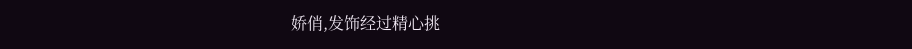娇俏,发饰经过精心挑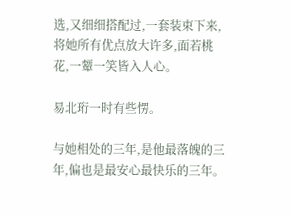选,又细细搭配过,一套装束下来,将她所有优点放大许多,面若桃花,一颦一笑皆入人心。

易北珩一时有些愣。

与她相处的三年,是他最落魄的三年,偏也是最安心最快乐的三年。